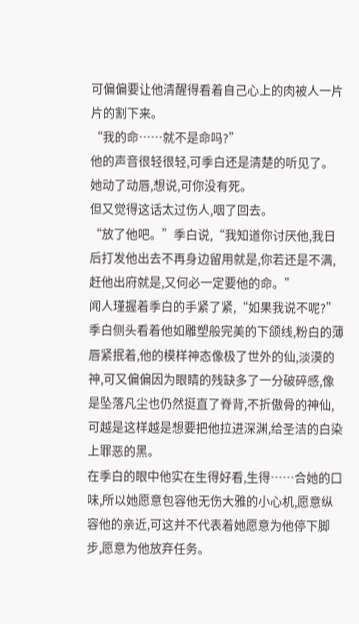可偏偏要让他清醒得看着自己心上的肉被人一片片的割下来。
“我的命……就不是命吗?”
他的声音很轻很轻,可季白还是清楚的听见了。
她动了动唇,想说,可你没有死。
但又觉得这话太过伤人,咽了回去。
“放了他吧。”季白说,“我知道你讨厌他,我日后打发他出去不再身边留用就是,你若还是不满,赶他出府就是,又何必一定要他的命。”
闻人瑾握着季白的手紧了紧,“如果我说不呢?”
季白侧头看着他如雕塑般完美的下颌线,粉白的薄唇紧抿着,他的模样神态像极了世外的仙,淡漠的神,可又偏偏因为眼睛的残缺多了一分破碎感,像是坠落凡尘也仍然挺直了脊背,不折傲骨的神仙,可越是这样越是想要把他拉进深渊,给圣洁的白染上罪恶的黑。
在季白的眼中他实在生得好看,生得……合她的口味,所以她愿意包容他无伤大雅的小心机,愿意纵容他的亲近,可这并不代表着她愿意为他停下脚步,愿意为他放弃任务。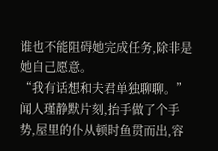谁也不能阻碍她完成任务,除非是她自己愿意。
“我有话想和夫君单独聊聊。”
闻人瑾静默片刻,抬手做了个手势,屋里的仆从顿时鱼贯而出,容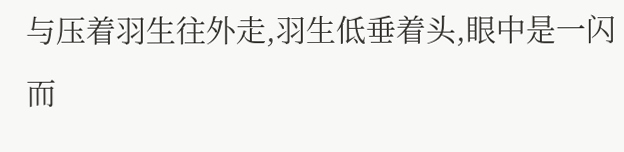与压着羽生往外走,羽生低垂着头,眼中是一闪而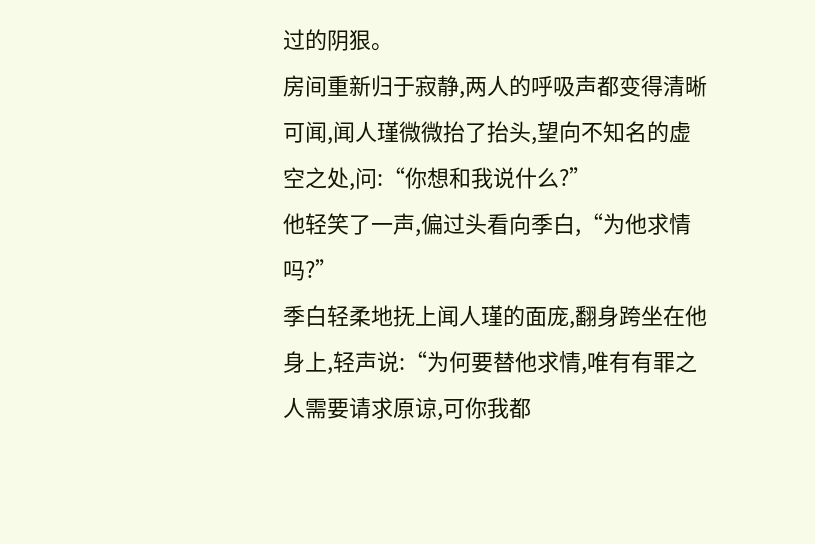过的阴狠。
房间重新归于寂静,两人的呼吸声都变得清晰可闻,闻人瑾微微抬了抬头,望向不知名的虚空之处,问:“你想和我说什么?”
他轻笑了一声,偏过头看向季白,“为他求情吗?”
季白轻柔地抚上闻人瑾的面庞,翻身跨坐在他身上,轻声说:“为何要替他求情,唯有有罪之人需要请求原谅,可你我都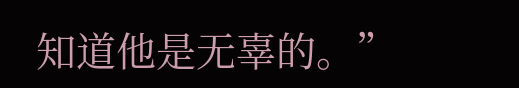知道他是无辜的。”